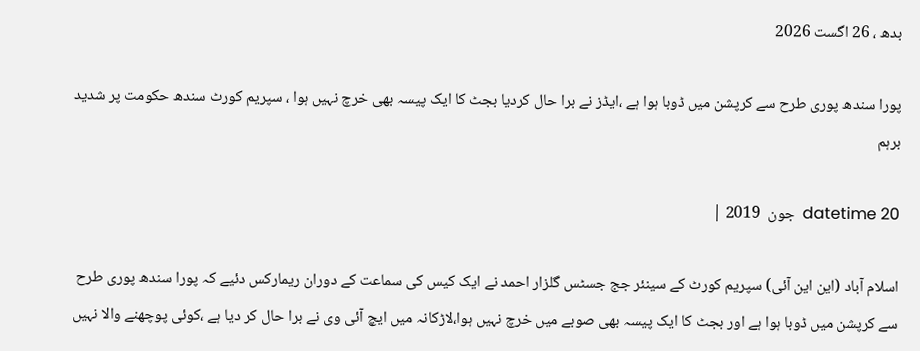بدھ ، 26 اگست 2026

پورا سندھ پوری طرح سے کرپشن میں ڈوبا ہوا ہے ،ایڈز نے برا حال کردیا بجٹ کا ایک پیسہ بھی خرچ نہیں ہوا ، سپریم کورٹ سندھ حکومت پر شدید برہم

datetime 20  جون  2019 |

اسلام آباد (این این آئی) سپریم کورٹ کے سینئر جج جسٹس گلزار احمد نے ایک کیس کی سماعت کے دوران ریمارکس دئیے کہ پورا سندھ پوری طرح سے کرپشن میں ڈوبا ہوا ہے اور بجٹ کا ایک پیسہ بھی صوبے میں خرچ نہیں ہوا،لاڑکانہ میں ایچ آئی وی نے برا حال کر دیا ہے ،کوئی پوچھنے والا نہیں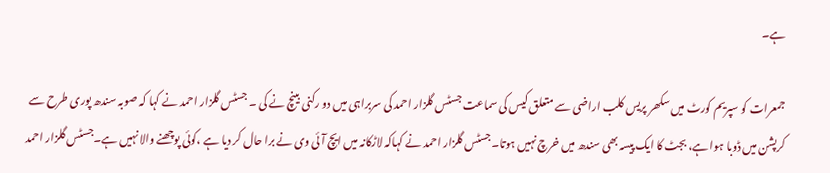ہے۔

جمعرات کو سپریم کورٹ میں سکھر پریس کلب اراضی سے متعلق کیس کی سماعت جسٹس گلزار احمد کی سربراہی میں دو رکنی بینچ نے کی ۔ جسٹس گلزار احمد نے کہا کہ صوبہ سندھ پوری طرح سے کرپشن میں ڈوبا ہوا ہے، بجٹ کا ایک پیسہ بھی سندھ میں خرچ نہیں ہوتا۔جسٹس گلزار احمد نے کہاکہ لاڑکانہ میں ایچ آئی وی نے برا حال کر دیا ہے ،کوئی پوچھنے والا نہیں ہے۔جسٹس گلزار احمد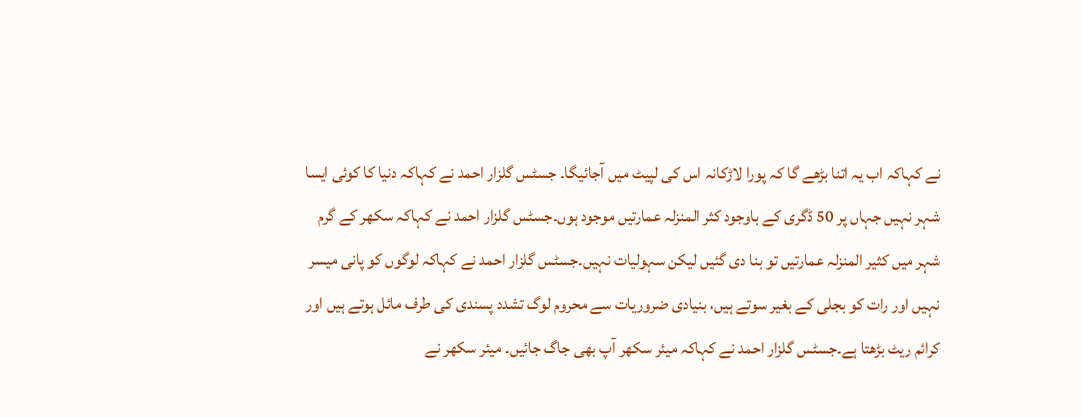نے کہاکہ اب یہ اتنا بڑھے گا کہ پورا لاڑکانہ اس کی لپیٹ میں آجائیگا۔ جسٹس گلزار احمد نے کہاکہ دنیا کا کوئی ایسا شہر نہیں جہاں پر 50 ڈگری کے باوجود کثر المنزلہ عمارتیں موجود ہوں۔جسٹس گلزار احمد نے کہاکہ سکھر کے گرم شہر میں کثیر المنزلہ عمارتیں تو بنا دی گئیں لیکن سہولیات نہیں۔جسٹس گلزار احمد نے کہاکہ لوگوں کو پانی میسر نہیں اور رات کو بجلی کے بغیر سوتے ہیں، بنیادی ضروریات سے محروم لوگ تشدد پسندی کی طرف مائل ہوتے ہیں اور کرائم ریٹ بڑھتا ہے۔جسٹس گلزار احمد نے کہاکہ میئر سکھر آپ بھی جاگ جائیں۔ میئر سکھر نے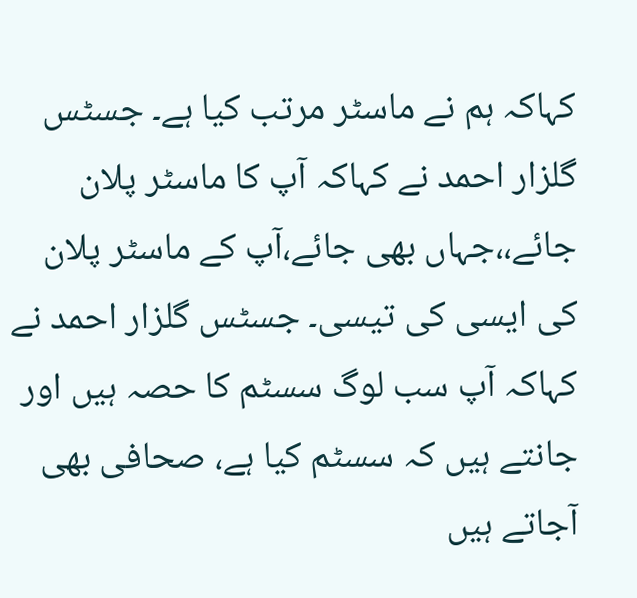کہاکہ ہم نے ماسٹر مرتب کیا ہے۔ جسٹس گلزار احمد نے کہاکہ آپ کا ماسٹر پلان جائے،،جہاں بھی جائے،آپ کے ماسٹر پلان کی ایسی کی تیسی۔ جسٹس گلزار احمد نے کہاکہ آپ سب لوگ سسٹم کا حصہ ہیں اور جانتے ہیں کہ سسٹم کیا ہے، صحافی بھی آجاتے ہیں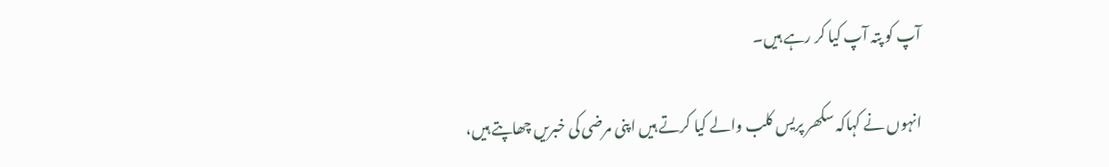آپ کو پتہ آپ کیا کر رہے ہیں۔

انہوں نے کہاکہ سکھر پریس کلب والے کیا کرتے ہیں اپنی مرضی کی خبریں چھاپتے ہیں،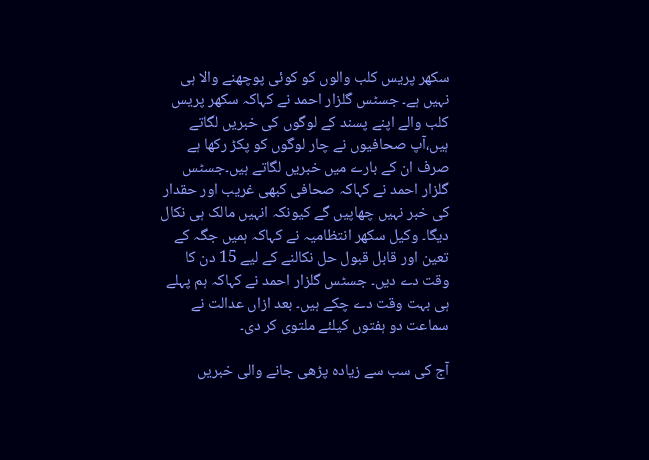سکھر پریس کلب والوں کو کوئی پوچھنے والا ہی نہیں ہے۔ جسٹس گلزار احمد نے کہاکہ سکھر پریس کلب والے اپنے پسند کے لوگوں کی خبریں لگاتے ہیں،آپ صحافیوں نے چار لوگوں کو پکڑ رکھا ہے صرف ان کے بارے میں خبریں لگاتے ہیں۔جسٹس گلزار احمد نے کہاکہ صحافی کبھی غریب اور حقدار کی خبر نہیں چھاپیں گے کیونکہ انہیں مالک ہی نکال دیگا۔ وکیل سکھر انتظامیہ نے کہاکہ ہمیں جگہ کے تعین اور قابل قبول حل نکالنے کے لیے 15 دن کا وقت دے دیں۔ جسٹس گلزار احمد نے کہاکہ ہم پہلے ہی بہت وقت دے چکے ہیں۔ بعد ازاں عدالت نے سماعت دو ہفتوں کیلئے ملتوی کر دی۔

آج کی سب سے زیادہ پڑھی جانے والی خبریں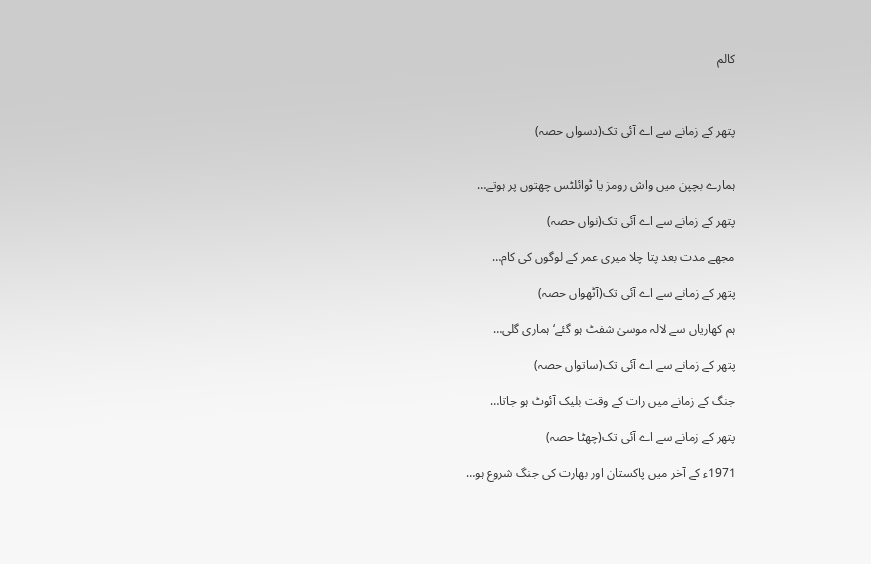کالم



پتھر کے زمانے سے اے آئی تک(دسواں حصہ)


ہمارے بچپن میں واش رومز یا ٹوائلٹس چھتوں پر ہوتے…

پتھر کے زمانے سے اے آئی تک(نواں حصہ)

مجھے مدت بعد پتا چلا میری عمر کے لوگوں کی کام…

پتھر کے زمانے سے اے آئی تک(آٹھواں حصہ)

ہم کھاریاں سے لالہ موسیٰ شفٹ ہو گئے‘ ہماری گلی…

پتھر کے زمانے سے اے آئی تک(ساتواں حصہ)

جنگ کے زمانے میں رات کے وقت بلیک آئوٹ ہو جاتا…

پتھر کے زمانے سے اے آئی تک(چھٹا حصہ)

1971ء کے آخر میں پاکستان اور بھارت کی جنگ شروع ہو…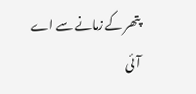پتھر کے زمانے سے اے آئی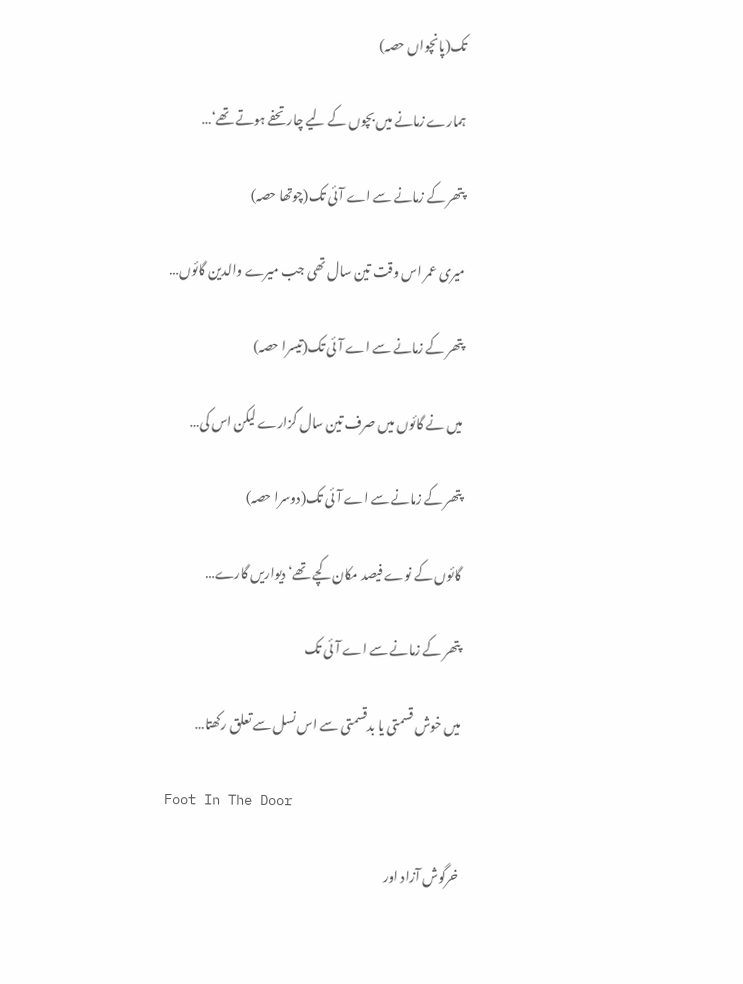تک(پانچواں حصہ)

ہمارے زمانے میں بچوں کے لیے چار تحفے ہوتے تھے‘…

پتھر کے زمانے سے اے آئی تک(چوتھا حصہ)

میری عمر اس وقت تین سال تھی جب میرے والدین گائوں…

پتھر کے زمانے سے اے آئی تک(تیسرا حصہ)

میں نے گائوں میں صرف تین سال گزارے لیکن اس کی…

پتھر کے زمانے سے اے آئی تک(دوسرا حصہ)

گائوں کے نوے فیصد مکان کچے تھے‘ دیواریں گارے…

پتھر کے زمانے سے اے آئی تک

میں خوش قسمتی یا بدقسمتی سے اس نسل سے تعلق رکھتا…

Foot In The Door

خرگوش آزاد اور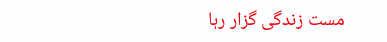مست زندگی گزار رہا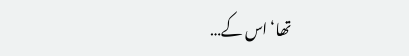تھا‘ اس کے…